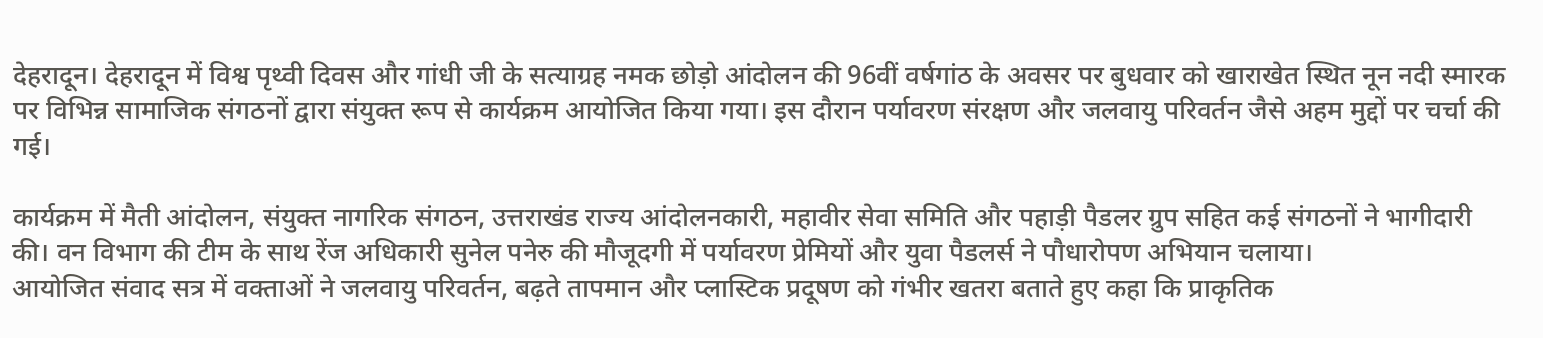देहरादून। देहरादून में विश्व पृथ्वी दिवस और गांधी जी के सत्याग्रह नमक छोड़ो आंदोलन की 96वीं वर्षगांठ के अवसर पर बुधवार को खाराखेत स्थित नून नदी स्मारक पर विभिन्न सामाजिक संगठनों द्वारा संयुक्त रूप से कार्यक्रम आयोजित किया गया। इस दौरान पर्यावरण संरक्षण और जलवायु परिवर्तन जैसे अहम मुद्दों पर चर्चा की गई।

कार्यक्रम में मैती आंदोलन, संयुक्त नागरिक संगठन, उत्तराखंड राज्य आंदोलनकारी, महावीर सेवा समिति और पहाड़ी पैडलर ग्रुप सहित कई संगठनों ने भागीदारी की। वन विभाग की टीम के साथ रेंज अधिकारी सुनेल पनेरु की मौजूदगी में पर्यावरण प्रेमियों और युवा पैडलर्स ने पौधारोपण अभियान चलाया।
आयोजित संवाद सत्र में वक्ताओं ने जलवायु परिवर्तन, बढ़ते तापमान और प्लास्टिक प्रदूषण को गंभीर खतरा बताते हुए कहा कि प्राकृतिक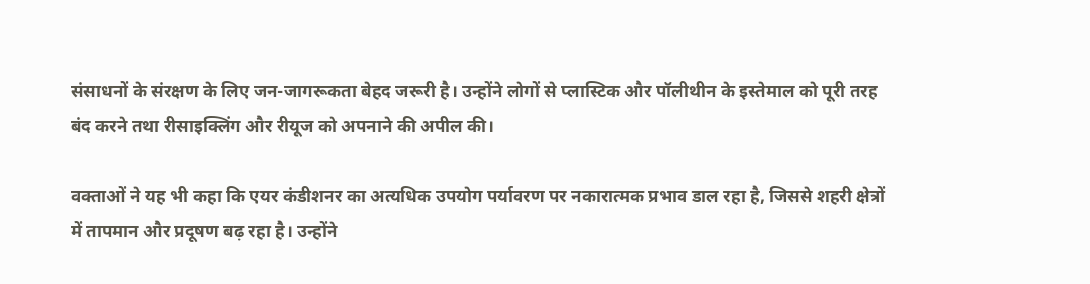संसाधनों के संरक्षण के लिए जन-जागरूकता बेहद जरूरी है। उन्होंने लोगों से प्लास्टिक और पॉलीथीन के इस्तेमाल को पूरी तरह बंद करने तथा रीसाइक्लिंग और रीयूज को अपनाने की अपील की।

वक्ताओं ने यह भी कहा कि एयर कंडीशनर का अत्यधिक उपयोग पर्यावरण पर नकारात्मक प्रभाव डाल रहा है, जिससे शहरी क्षेत्रों में तापमान और प्रदूषण बढ़ रहा है। उन्होंने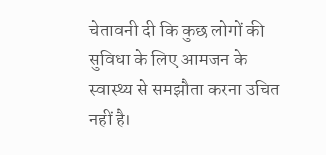चेतावनी दी कि कुछ लोगों की सुविधा के लिए आमजन के स्वास्थ्य से समझौता करना उचित नहीं है।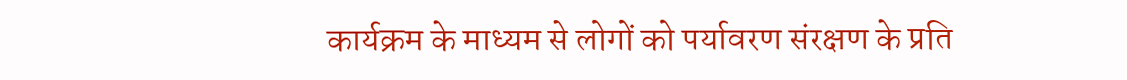कार्यक्रम के माध्यम से लोगों को पर्यावरण संरक्षण के प्रति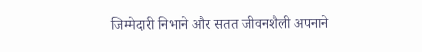जिम्मेदारी निभाने और सतत जीवनशैली अपनाने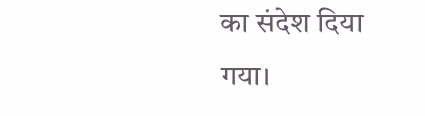का संदेश दिया गया।